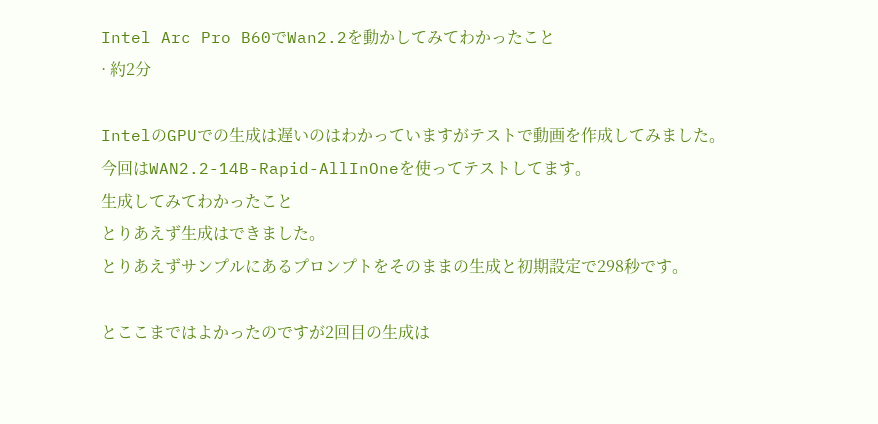Intel Arc Pro B60でWan2.2を動かしてみてわかったこと
· 約2分

IntelのGPUでの生成は遅いのはわかっていますがテストで動画を作成してみました。
今回はWAN2.2-14B-Rapid-AllInOneを使ってテストしてます。
生成してみてわかったこと
とりあえず生成はできました。
とりあえずサンプルにあるプロンプトをそのままの生成と初期設定で298秒です。

とここまではよかったのですが2回目の生成は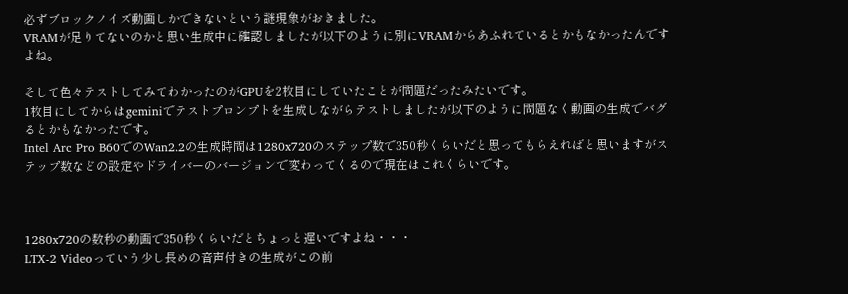必ずブロックノイズ動画しかできないという謎現象がおきました。
VRAMが足りてないのかと思い生成中に確認しましたが以下のように別にVRAMからあふれているとかもなかったんですよね。

そして色々テストしてみてわかったのがGPUを2枚目にしていたことが問題だったみたいです。
1枚目にしてからはgeminiでテストプロンプトを生成しながらテストしましたが以下のように問題なく動画の生成でバグるとかもなかったです。
Intel Arc Pro B60でのWan2.2の生成時間は1280x720のステップ数で350秒くらいだと思ってもらえればと思いますがステップ数などの設定やドライバーのバージョンで変わってくるので現在はこれくらいです。



1280x720の数秒の動画で350秒くらいだとちょっと遅いですよね・・・
LTX-2 Videoっていう少し長めの音声付きの生成がこの前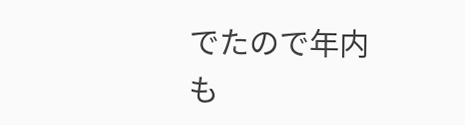でたので年内も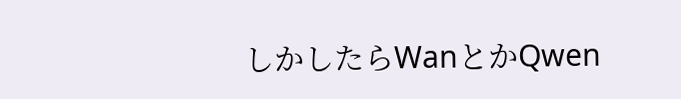しかしたらWanとかQwen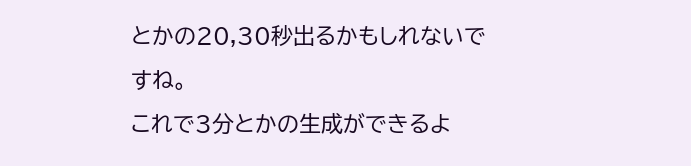とかの20,30秒出るかもしれないですね。
これで3分とかの生成ができるよ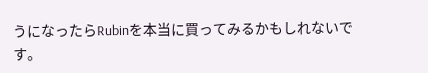うになったらRubinを本当に買ってみるかもしれないです。